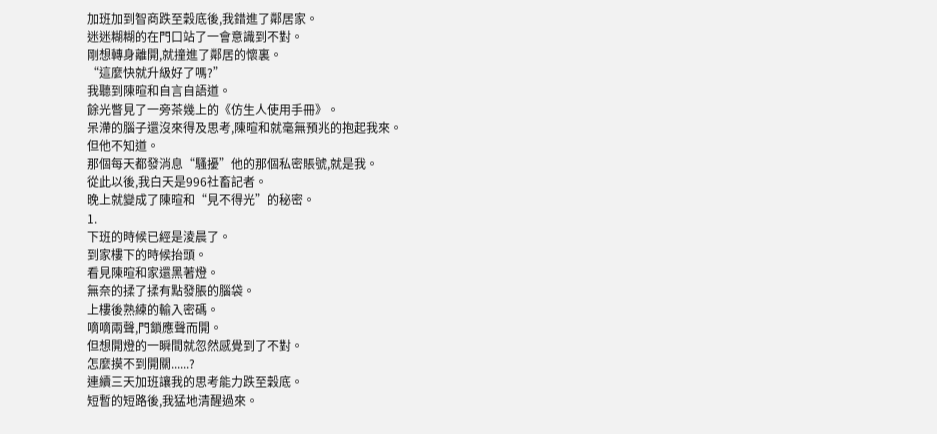加班加到智商跌至穀底後,我錯進了鄰居家。
迷迷糊糊的在門口站了一會意識到不對。
剛想轉身離開,就撞進了鄰居的懷裏。
“這麼快就升級好了嗎?”
我聽到陳暄和自言自語道。
餘光瞥見了一旁茶幾上的《仿生人使用手冊》。
呆滯的腦子還沒來得及思考,陳暄和就毫無預兆的抱起我來。
但他不知道。
那個每天都發消息“騷擾”他的那個私密賬號,就是我。
從此以後,我白天是996社畜記者。
晚上就變成了陳暄和“見不得光”的秘密。
1.
下班的時候已經是淩晨了。
到家樓下的時候抬頭。
看見陳暄和家還黑著燈。
無奈的揉了揉有點發脹的腦袋。
上樓後熟練的輸入密碼。
嘀嘀兩聲,門鎖應聲而開。
但想開燈的一瞬間就忽然感覺到了不對。
怎麼摸不到開關......?
連續三天加班讓我的思考能力跌至穀底。
短暫的短路後,我猛地清醒過來。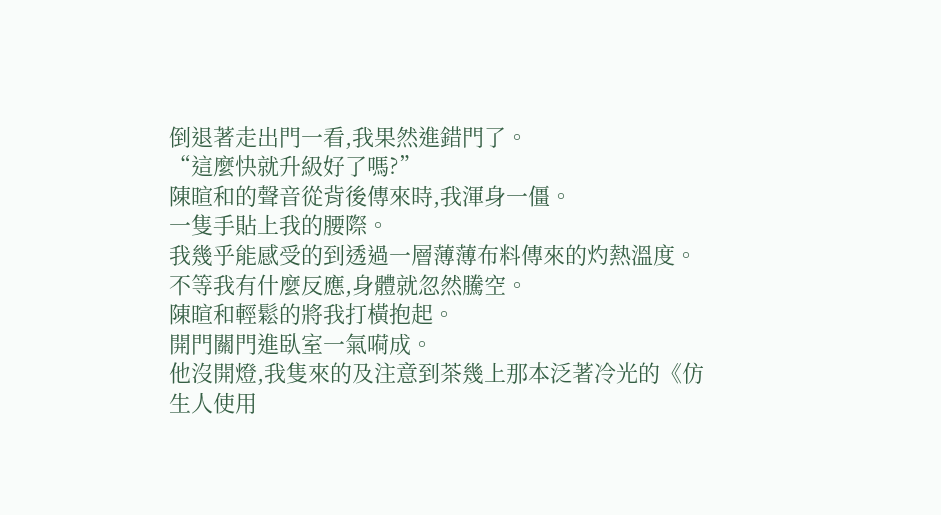倒退著走出門一看,我果然進錯門了。
“這麼快就升級好了嗎?”
陳暄和的聲音從背後傳來時,我渾身一僵。
一隻手貼上我的腰際。
我幾乎能感受的到透過一層薄薄布料傳來的灼熱溫度。
不等我有什麼反應,身體就忽然騰空。
陳暄和輕鬆的將我打橫抱起。
開門關門進臥室一氣嗬成。
他沒開燈,我隻來的及注意到茶幾上那本泛著冷光的《仿生人使用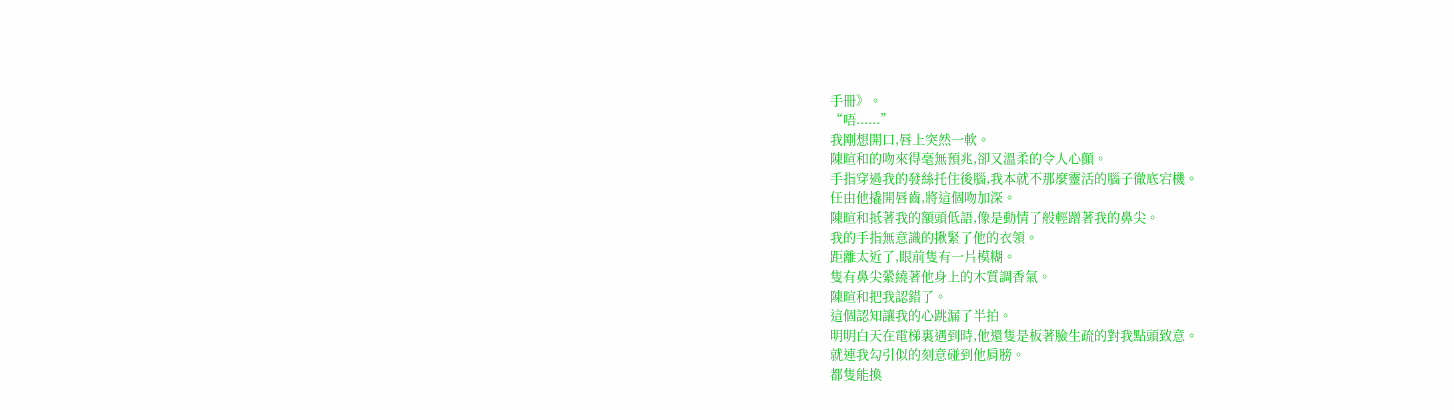手冊》。
“唔......”
我剛想開口,唇上突然一軟。
陳暄和的吻來得毫無預兆,卻又溫柔的令人心顫。
手指穿過我的發絲托住後腦,我本就不那麼靈活的腦子徹底宕機。
任由他撬開唇齒,將這個吻加深。
陳暄和抵著我的額頭低語,像是動情了般輕蹭著我的鼻尖。
我的手指無意識的揪緊了他的衣領。
距離太近了,眼前隻有一片模糊。
隻有鼻尖縈繞著他身上的木質調香氣。
陳暄和把我認錯了。
這個認知讓我的心跳漏了半拍。
明明白天在電梯裏遇到時,他還隻是板著臉生疏的對我點頭致意。
就連我勾引似的刻意碰到他肩膀。
都隻能換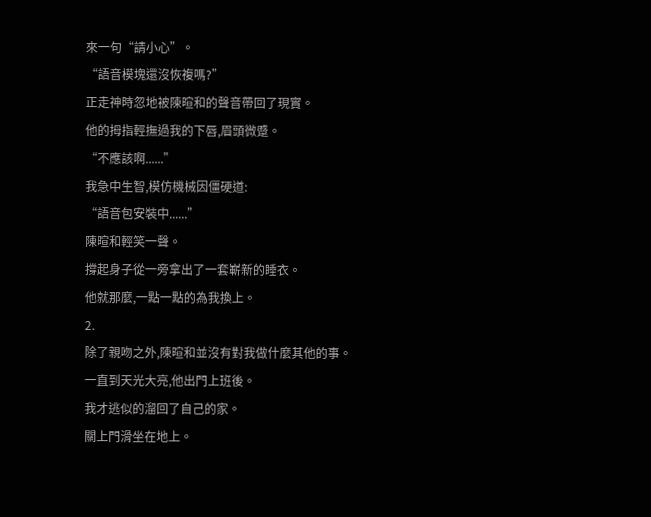來一句“請小心”。
“語音模塊還沒恢複嗎?”
正走神時忽地被陳暄和的聲音帶回了現實。
他的拇指輕撫過我的下唇,眉頭微蹙。
“不應該啊......”
我急中生智,模仿機械因僵硬道:
“語音包安裝中......”
陳暄和輕笑一聲。
撐起身子從一旁拿出了一套嶄新的睡衣。
他就那麼,一點一點的為我換上。
2.
除了親吻之外,陳暄和並沒有對我做什麼其他的事。
一直到天光大亮,他出門上班後。
我才逃似的溜回了自己的家。
關上門滑坐在地上。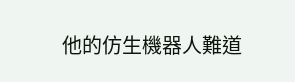他的仿生機器人難道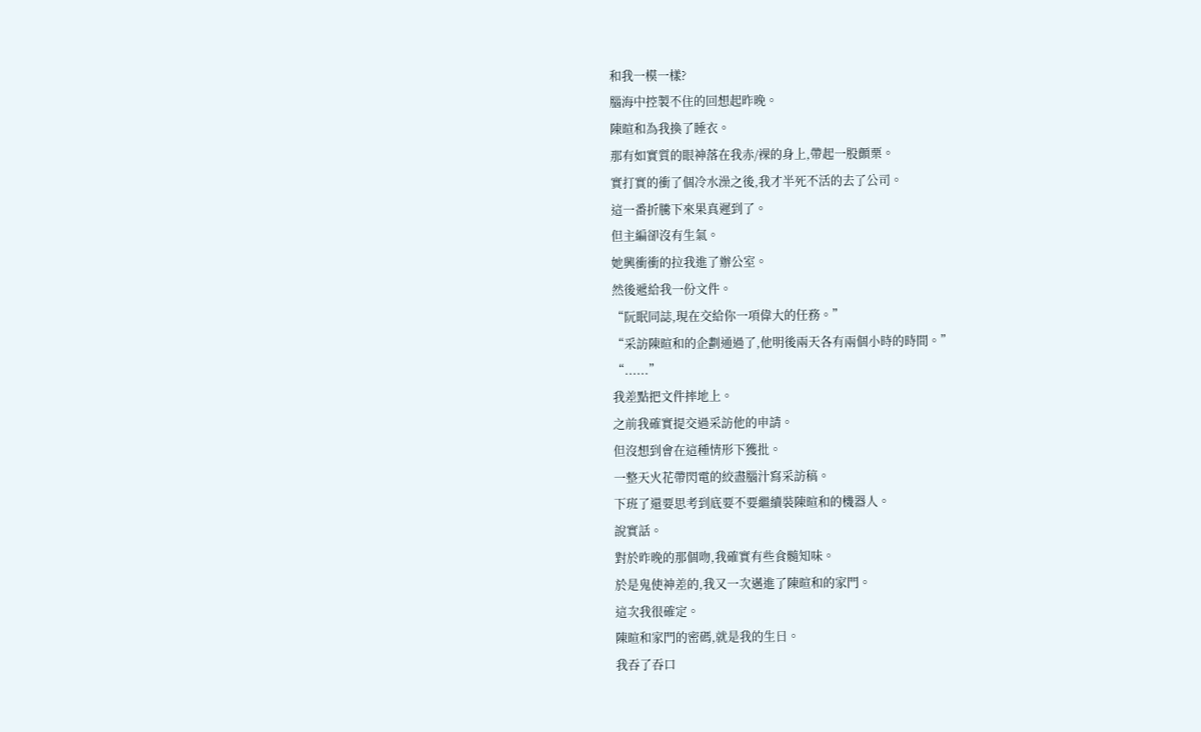和我一模一樣?
腦海中控製不住的回想起昨晚。
陳暄和為我換了睡衣。
那有如實質的眼神落在我赤/裸的身上,帶起一股顫栗。
實打實的衝了個冷水澡之後,我才半死不活的去了公司。
這一番折騰下來果真遲到了。
但主編卻沒有生氣。
她興衝衝的拉我進了辦公室。
然後遞給我一份文件。
“阮眠同誌,現在交給你一項偉大的任務。”
“采訪陳暄和的企劃通過了,他明後兩天各有兩個小時的時間。”
“......”
我差點把文件摔地上。
之前我確實提交過采訪他的申請。
但沒想到會在這種情形下獲批。
一整天火花帶閃電的絞盡腦汁寫采訪稿。
下班了還要思考到底要不要繼續裝陳暄和的機器人。
說實話。
對於昨晚的那個吻,我確實有些食髓知味。
於是鬼使神差的,我又一次邁進了陳暄和的家門。
這次我很確定。
陳暄和家門的密碼,就是我的生日。
我吞了吞口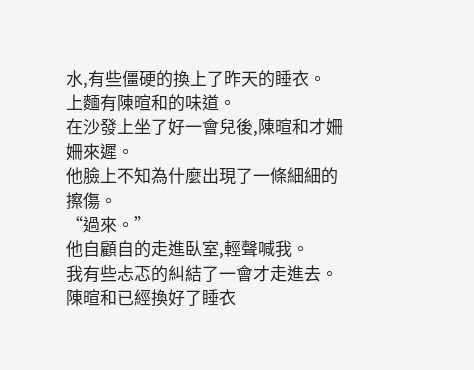水,有些僵硬的換上了昨天的睡衣。
上麵有陳暄和的味道。
在沙發上坐了好一會兒後,陳暄和才姍姍來遲。
他臉上不知為什麼出現了一條細細的擦傷。
“過來。”
他自顧自的走進臥室,輕聲喊我。
我有些忐忑的糾結了一會才走進去。
陳暄和已經換好了睡衣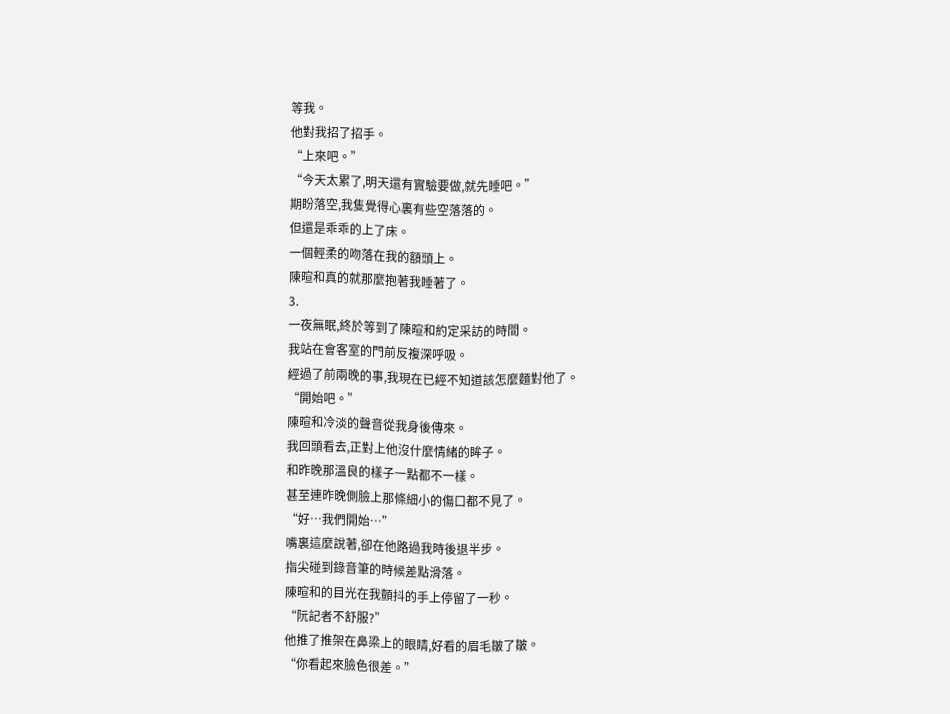等我。
他對我招了招手。
“上來吧。”
“今天太累了,明天還有實驗要做,就先睡吧。”
期盼落空,我隻覺得心裏有些空落落的。
但還是乖乖的上了床。
一個輕柔的吻落在我的額頭上。
陳暄和真的就那麼抱著我睡著了。
3.
一夜無眠,終於等到了陳暄和約定采訪的時間。
我站在會客室的門前反複深呼吸。
經過了前兩晚的事,我現在已經不知道該怎麼麵對他了。
“開始吧。”
陳暄和冷淡的聲音從我身後傳來。
我回頭看去,正對上他沒什麼情緒的眸子。
和昨晚那溫良的樣子一點都不一樣。
甚至連昨晚側臉上那條細小的傷口都不見了。
“好…我們開始…”
嘴裏這麼說著,卻在他路過我時後退半步。
指尖碰到錄音筆的時候差點滑落。
陳暄和的目光在我顫抖的手上停留了一秒。
“阮記者不舒服?”
他推了推架在鼻梁上的眼睛,好看的眉毛皺了皺。
“你看起來臉色很差。”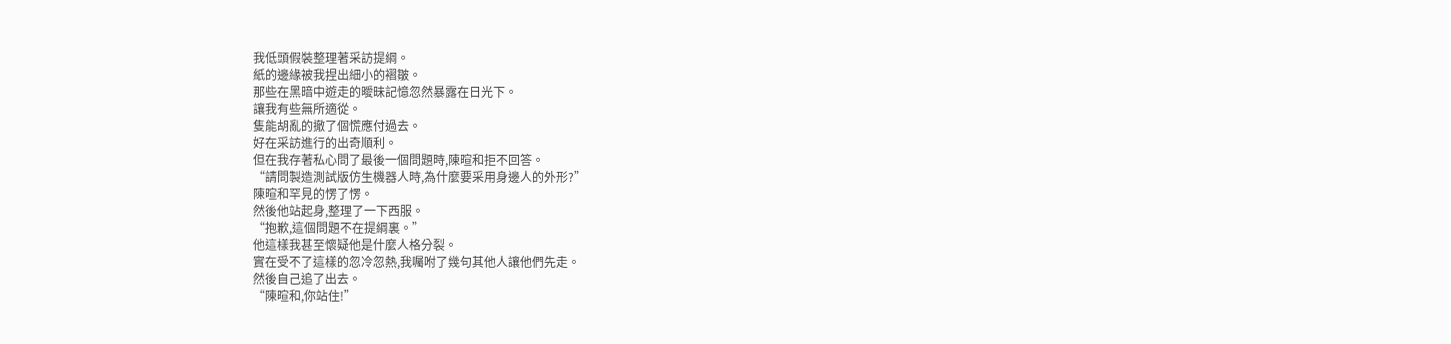我低頭假裝整理著采訪提綱。
紙的邊緣被我捏出細小的褶皺。
那些在黑暗中遊走的曖昧記憶忽然暴露在日光下。
讓我有些無所適從。
隻能胡亂的撤了個慌應付過去。
好在采訪進行的出奇順利。
但在我存著私心問了最後一個問題時,陳暄和拒不回答。
“請問製造測試版仿生機器人時,為什麼要采用身邊人的外形?”
陳暄和罕見的愣了愣。
然後他站起身,整理了一下西服。
“抱歉,這個問題不在提綱裏。”
他這樣我甚至懷疑他是什麼人格分裂。
實在受不了這樣的忽冷忽熱,我囑咐了幾句其他人讓他們先走。
然後自己追了出去。
“陳暄和,你站住!”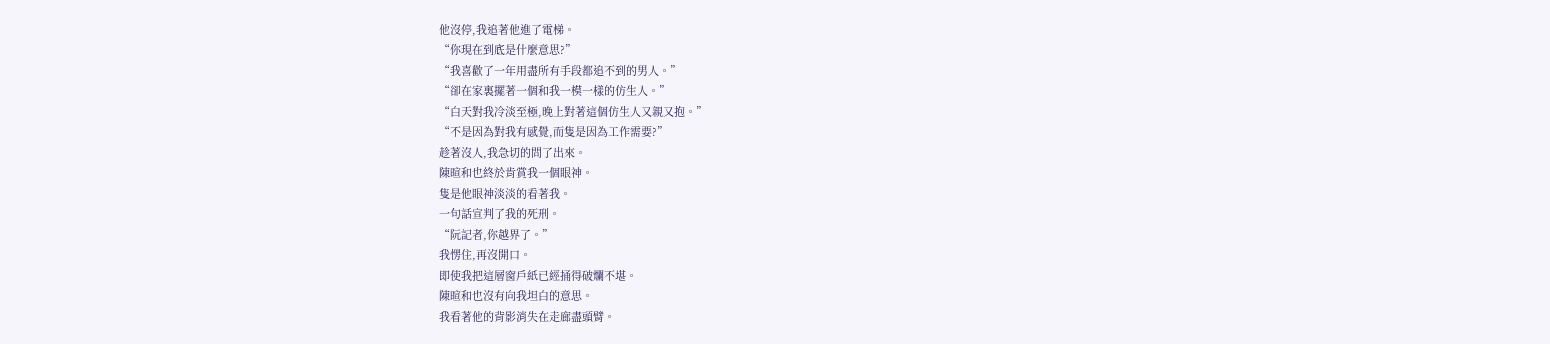他沒停,我追著他進了電梯。
“你現在到底是什麼意思?”
“我喜歡了一年用盡所有手段都追不到的男人。”
“卻在家裏擺著一個和我一模一樣的仿生人。”
“白天對我冷淡至極,晚上對著這個仿生人又親又抱。”
“不是因為對我有感覺,而隻是因為工作需要?”
趁著沒人,我急切的問了出來。
陳暄和也終於肯賞我一個眼神。
隻是他眼神淡淡的看著我。
一句話宣判了我的死刑。
“阮記者,你越界了。”
我愣住,再沒開口。
即使我把這層窗戶紙已經捅得破爛不堪。
陳暄和也沒有向我坦白的意思。
我看著他的背影消失在走廊盡頭臂。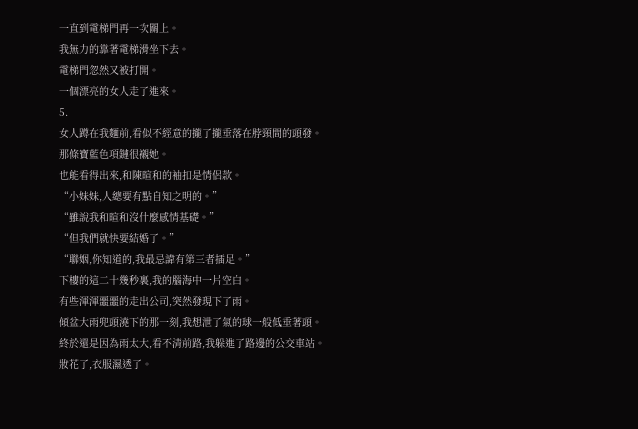一直到電梯門再一次關上。
我無力的靠著電梯滑坐下去。
電梯門忽然又被打開。
一個漂亮的女人走了進來。
5.
女人蹲在我麵前,看似不經意的攏了攏垂落在脖頸間的頭發。
那條寶藍色項鏈很襯她。
也能看得出來,和陳暄和的袖扣是情侶款。
“小妹妹,人總要有點自知之明的。”
“雖說我和暄和沒什麼感情基礎。”
“但我們就快要結婚了。”
“聯姻,你知道的,我最忌諱有第三者插足。”
下樓的這二十幾秒裏,我的腦海中一片空白。
有些渾渾噩噩的走出公司,突然發現下了雨。
傾盆大雨兜頭澆下的那一刻,我想泄了氣的球一般低垂著頭。
終於還是因為雨太大,看不清前路,我躲進了路邊的公交車站。
妝花了,衣服濕透了。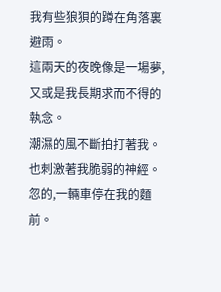我有些狼狽的蹲在角落裏避雨。
這兩天的夜晚像是一場夢,又或是我長期求而不得的執念。
潮濕的風不斷拍打著我。
也刺激著我脆弱的神經。
忽的,一輛車停在我的麵前。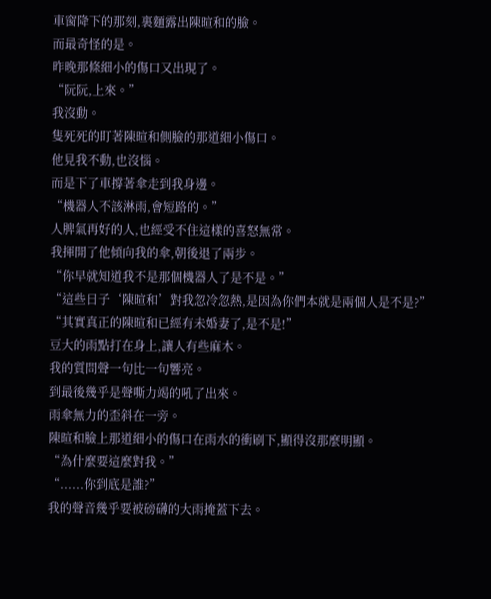車窗降下的那刻,裏麵露出陳暄和的臉。
而最奇怪的是。
昨晚那條細小的傷口又出現了。
“阮阮,上來。”
我沒動。
隻死死的盯著陳暄和側臉的那道細小傷口。
他見我不動,也沒惱。
而是下了車撐著傘走到我身邊。
“機器人不該淋雨,會短路的。”
人脾氣再好的人,也經受不住這樣的喜怒無常。
我揮開了他傾向我的傘,朝後退了兩步。
“你早就知道我不是那個機器人了是不是。”
“這些日子‘陳暄和’對我忽冷忽熱,是因為你們本就是兩個人是不是?”
“其實真正的陳暄和已經有未婚妻了,是不是!”
豆大的雨點打在身上,讓人有些麻木。
我的質問聲一句比一句響亮。
到最後幾乎是聲嘶力竭的吼了出來。
雨傘無力的歪斜在一旁。
陳暄和臉上那道細小的傷口在雨水的衝刷下,顯得沒那麼明顯。
“為什麼要這麼對我。”
“......你到底是誰?”
我的聲音幾乎要被磅礴的大雨掩蓋下去。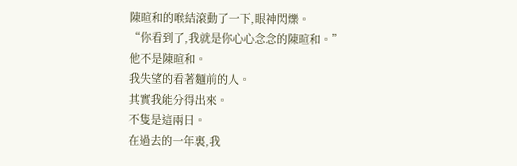陳暄和的喉結滾動了一下,眼神閃爍。
“你看到了,我就是你心心念念的陳暄和。”
他不是陳暄和。
我失望的看著麵前的人。
其實我能分得出來。
不隻是這兩日。
在過去的一年裏,我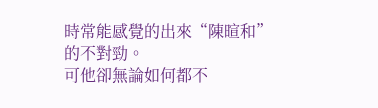時常能感覺的出來“陳暄和”的不對勁。
可他卻無論如何都不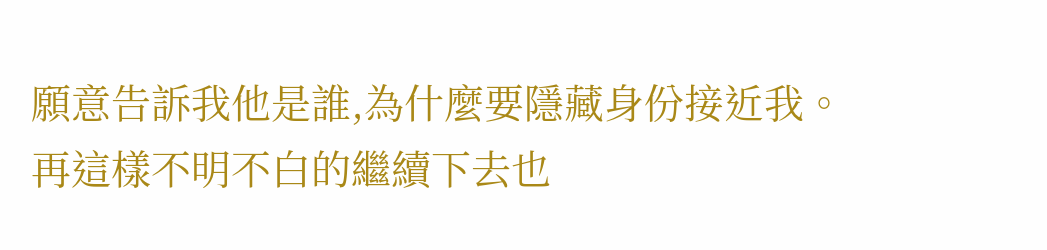願意告訴我他是誰,為什麼要隱藏身份接近我。
再這樣不明不白的繼續下去也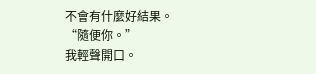不會有什麼好結果。
“隨便你。”
我輕聲開口。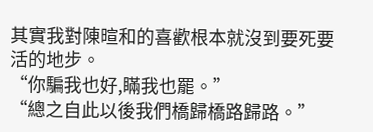其實我對陳暄和的喜歡根本就沒到要死要活的地步。
“你騙我也好,瞞我也罷。”
“總之自此以後我們橋歸橋路歸路。”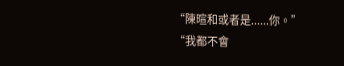“陳暄和或者是......你。”
“我都不會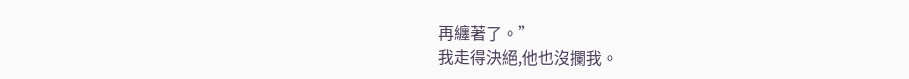再纏著了。”
我走得決絕,他也沒攔我。